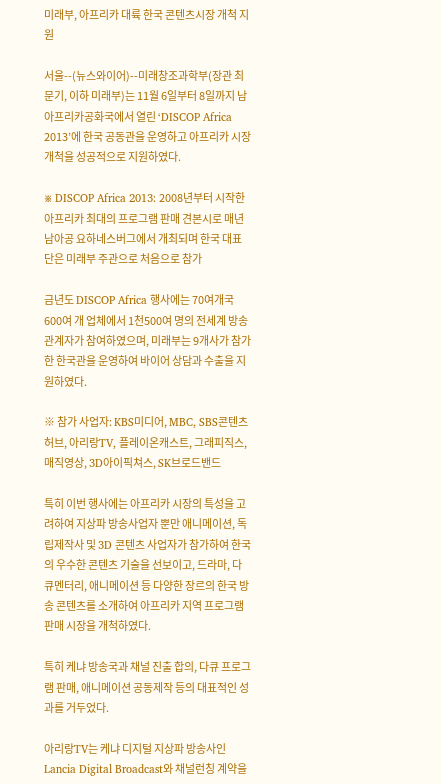미래부, 아프리카 대륙 한국 콘텐츠시장 개척 지원

서울--(뉴스와이어)--미래창조과학부(장관 최문기, 이하 미래부)는 11월 6일부터 8일까지 남아프리카공화국에서 열린 ‘DISCOP Africa 2013’에 한국 공동관을 운영하고 아프리카 시장 개척을 성공적으로 지원하였다.

※ DISCOP Africa 2013: 2008년부터 시작한 아프리카 최대의 프로그램 판매 견본시로 매년 남아공 요하네스버그에서 개최되며 한국 대표단은 미래부 주관으로 처음으로 참가

금년도 DISCOP Africa 행사에는 70여개국 600여 개 업체에서 1천500여 명의 전세계 방송 관계자가 참여하였으며, 미래부는 9개사가 참가한 한국관을 운영하여 바이어 상담과 수출을 지원하였다.

※ 참가 사업자: KBS미디어, MBC, SBS콘텐츠허브, 아리랑TV, 플레이온캐스트, 그래피직스, 매직영상, 3D아이픽쳐스, SK브로드밴드

특히 이번 행사에는 아프리카 시장의 특성을 고려하여 지상파 방송사업자 뿐만 애니메이션, 독립제작사 및 3D 콘텐츠 사업자가 참가하여 한국의 우수한 콘텐츠 기술을 선보이고, 드라마, 다큐멘터리, 애니메이션 등 다양한 장르의 한국 방송 콘텐츠를 소개하여 아프리카 지역 프로그램 판매 시장을 개척하였다.

특히 케냐 방송국과 채널 진출 합의, 다큐 프로그램 판매, 애니메이션 공동제작 등의 대표적인 성과를 거두었다.

아리랑TV는 케냐 디지털 지상파 방송사인 Lancia Digital Broadcast와 채널런칭 계약을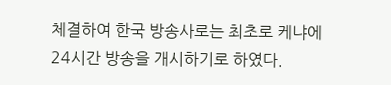체결하여 한국 방송사로는 최초로 케냐에 24시간 방송을 개시하기로 하였다.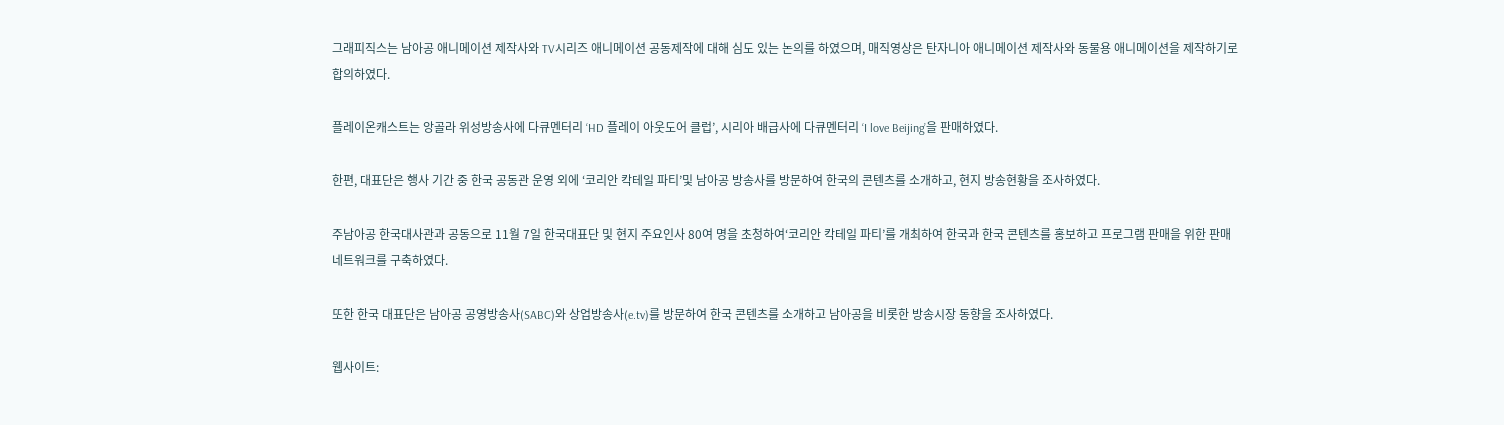그래피직스는 남아공 애니메이션 제작사와 TV시리즈 애니메이션 공동제작에 대해 심도 있는 논의를 하였으며, 매직영상은 탄자니아 애니메이션 제작사와 동물용 애니메이션을 제작하기로 합의하였다.

플레이온캐스트는 앙골라 위성방송사에 다큐멘터리 ‘HD 플레이 아웃도어 클럽’, 시리아 배급사에 다큐멘터리 ‘I love Beijing’을 판매하였다.

한편, 대표단은 행사 기간 중 한국 공동관 운영 외에 ‘코리안 칵테일 파티’및 남아공 방송사를 방문하여 한국의 콘텐츠를 소개하고, 현지 방송현황을 조사하였다.

주남아공 한국대사관과 공동으로 11월 7일 한국대표단 및 현지 주요인사 80여 명을 초청하여‘코리안 칵테일 파티’를 개최하여 한국과 한국 콘텐츠를 홍보하고 프로그램 판매을 위한 판매 네트워크를 구축하였다.

또한 한국 대표단은 남아공 공영방송사(SABC)와 상업방송사(e.tv)를 방문하여 한국 콘텐츠를 소개하고 남아공을 비롯한 방송시장 동향을 조사하였다.

웹사이트: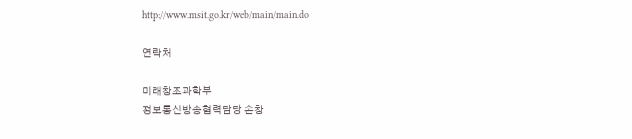http://www.msit.go.kr/web/main/main.do

연락처

미래창조과학부
정보통신방송협력담당 손창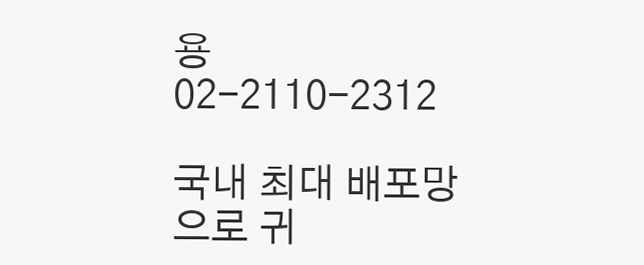용
02-2110-2312

국내 최대 배포망으로 귀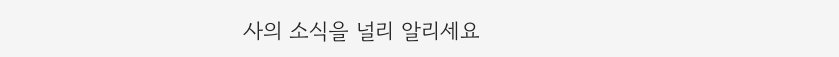사의 소식을 널리 알리세요